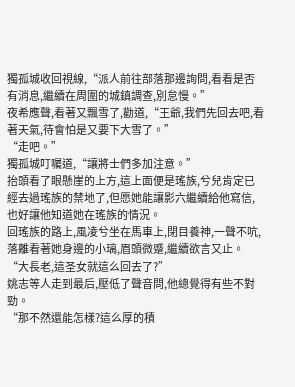獨孤城收回視線,“派人前往部落那邊詢問,看看是否有消息,繼續在周圍的城鎮調查,別怠慢。”
夜希應聲,看著又飄雪了,勸道,“王爺,我們先回去吧,看著天氣,待會怕是又要下大雪了。”
“走吧。”
獨孤城叮囑道,“讓將士們多加注意。”
抬頭看了眼懸崖的上方,這上面便是瑤族,兮兒肯定已經去過瑤族的禁地了,但愿她能讓影六繼續給他寫信,也好讓他知道她在瑤族的情況。
回瑤族的路上,風凌兮坐在馬車上,閉目養神,一聲不吭,落離看著她身邊的小璃,眉頭微蹙,繼續欲言又止。
“大長老,這圣女就這么回去了?”
姚志等人走到最后,壓低了聲音問,他總覺得有些不對勁。
“那不然還能怎樣?這么厚的積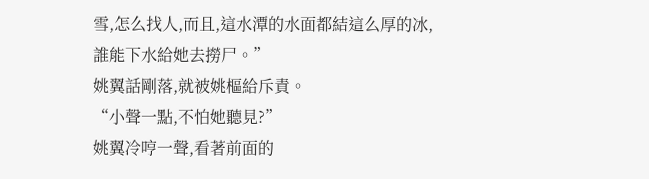雪,怎么找人,而且,這水潭的水面都結這么厚的冰,誰能下水給她去撈尸。”
姚翼話剛落,就被姚樞給斥責。
“小聲一點,不怕她聽見?”
姚翼冷哼一聲,看著前面的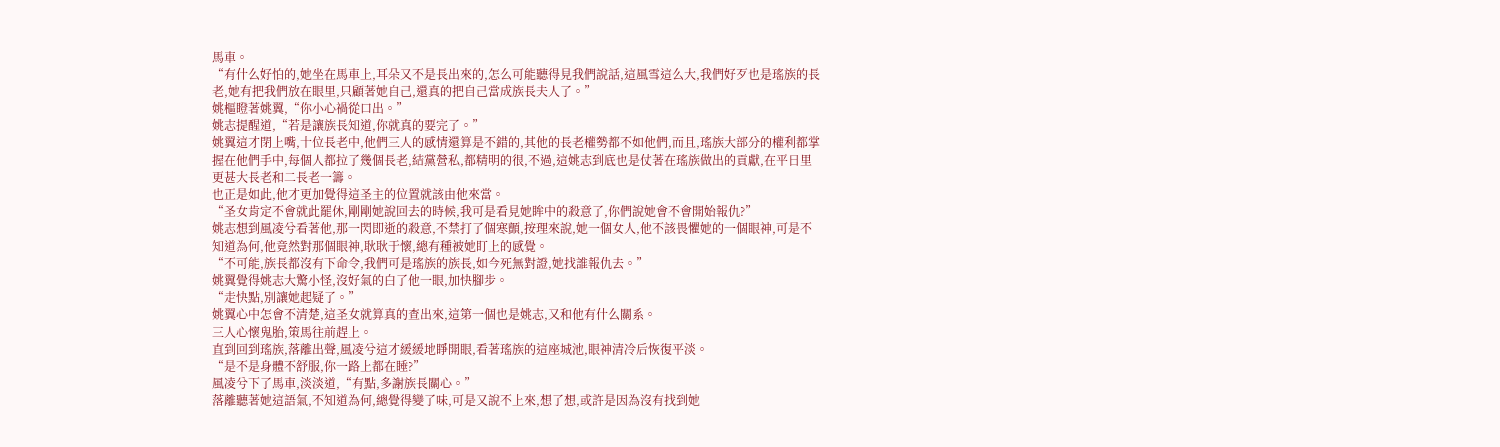馬車。
“有什么好怕的,她坐在馬車上,耳朵又不是長出來的,怎么可能聽得見我們說話,這風雪這么大,我們好歹也是瑤族的長老,她有把我們放在眼里,只顧著她自己,還真的把自己當成族長夫人了。”
姚樞瞪著姚翼,“你小心禍從口出。”
姚志提醒道,“若是讓族長知道,你就真的要完了。”
姚翼這才閉上嘴,十位長老中,他們三人的感情還算是不錯的,其他的長老權勢都不如他們,而且,瑤族大部分的權利都掌握在他們手中,每個人都拉了幾個長老,結黨營私,都精明的很,不過,這姚志到底也是仗著在瑤族做出的貢獻,在平日里更甚大長老和二長老一籌。
也正是如此,他才更加覺得這圣主的位置就該由他來當。
“圣女肯定不會就此罷休,剛剛她說回去的時候,我可是看見她眸中的殺意了,你們說她會不會開始報仇?”
姚志想到風凌兮看著他,那一閃即逝的殺意,不禁打了個寒顫,按理來說,她一個女人,他不該畏懼她的一個眼神,可是不知道為何,他竟然對那個眼神,耿耿于懷,總有種被她盯上的感覺。
“不可能,族長都沒有下命令,我們可是瑤族的族長,如今死無對證,她找誰報仇去。”
姚翼覺得姚志大驚小怪,沒好氣的白了他一眼,加快腳步。
“走快點,別讓她起疑了。”
姚翼心中怎會不清楚,這圣女就算真的查出來,這第一個也是姚志,又和他有什么關系。
三人心懷鬼胎,策馬往前趕上。
直到回到瑤族,落離出聲,風凌兮這才緩緩地睜開眼,看著瑤族的這座城池,眼神清冷后恢復平淡。
“是不是身體不舒服,你一路上都在睡?”
風凌兮下了馬車,淡淡道,“有點,多謝族長關心。”
落離聽著她這語氣,不知道為何,總覺得變了味,可是又說不上來,想了想,或許是因為沒有找到她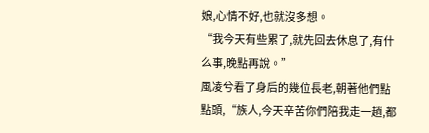娘,心情不好,也就沒多想。
“我今天有些累了,就先回去休息了,有什么事,晚點再說。”
風凌兮看了身后的幾位長老,朝著他們點點頭,“族人,今天辛苦你們陪我走一趟,都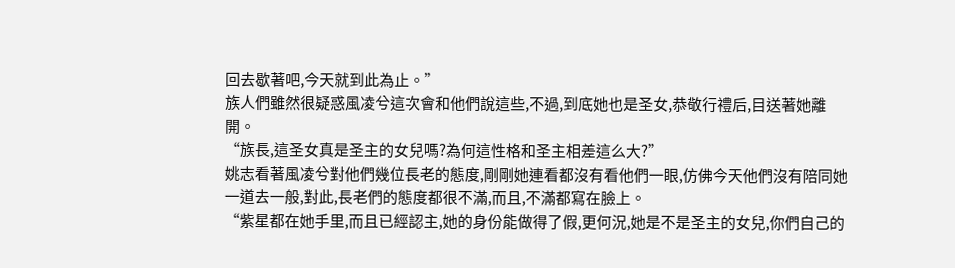回去歇著吧,今天就到此為止。”
族人們雖然很疑惑風凌兮這次會和他們說這些,不過,到底她也是圣女,恭敬行禮后,目送著她離開。
“族長,這圣女真是圣主的女兒嗎?為何這性格和圣主相差這么大?”
姚志看著風凌兮對他們幾位長老的態度,剛剛她連看都沒有看他們一眼,仿佛今天他們沒有陪同她一道去一般,對此,長老們的態度都很不滿,而且,不滿都寫在臉上。
“紫星都在她手里,而且已經認主,她的身份能做得了假,更何況,她是不是圣主的女兒,你們自己的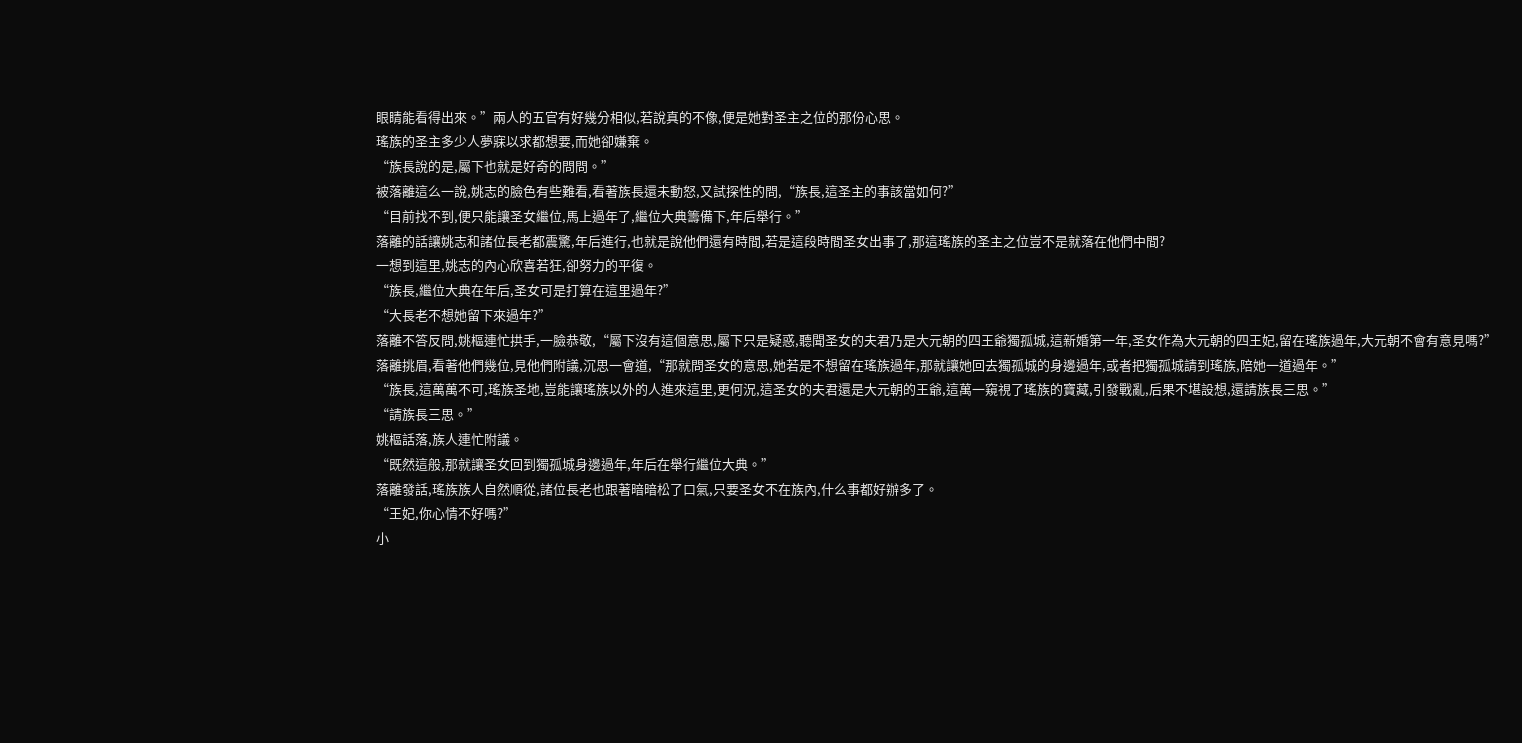眼睛能看得出來。”兩人的五官有好幾分相似,若說真的不像,便是她對圣主之位的那份心思。
瑤族的圣主多少人夢寐以求都想要,而她卻嫌棄。
“族長說的是,屬下也就是好奇的問問。”
被落離這么一說,姚志的臉色有些難看,看著族長還未動怒,又試探性的問,“族長,這圣主的事該當如何?”
“目前找不到,便只能讓圣女繼位,馬上過年了,繼位大典籌備下,年后舉行。”
落離的話讓姚志和諸位長老都震驚,年后進行,也就是說他們還有時間,若是這段時間圣女出事了,那這瑤族的圣主之位豈不是就落在他們中間?
一想到這里,姚志的內心欣喜若狂,卻努力的平復。
“族長,繼位大典在年后,圣女可是打算在這里過年?”
“大長老不想她留下來過年?”
落離不答反問,姚樞連忙拱手,一臉恭敬,“屬下沒有這個意思,屬下只是疑惑,聽聞圣女的夫君乃是大元朝的四王爺獨孤城,這新婚第一年,圣女作為大元朝的四王妃,留在瑤族過年,大元朝不會有意見嗎?”
落離挑眉,看著他們幾位,見他們附議,沉思一會道,“那就問圣女的意思,她若是不想留在瑤族過年,那就讓她回去獨孤城的身邊過年,或者把獨孤城請到瑤族,陪她一道過年。”
“族長,這萬萬不可,瑤族圣地,豈能讓瑤族以外的人進來這里,更何況,這圣女的夫君還是大元朝的王爺,這萬一窺視了瑤族的寶藏,引發戰亂,后果不堪設想,還請族長三思。”
“請族長三思。”
姚樞話落,族人連忙附議。
“既然這般,那就讓圣女回到獨孤城身邊過年,年后在舉行繼位大典。”
落離發話,瑤族族人自然順從,諸位長老也跟著暗暗松了口氣,只要圣女不在族內,什么事都好辦多了。
“王妃,你心情不好嗎?”
小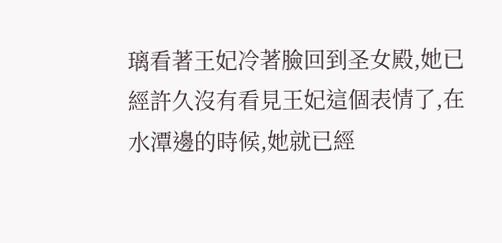璃看著王妃冷著臉回到圣女殿,她已經許久沒有看見王妃這個表情了,在水潭邊的時候,她就已經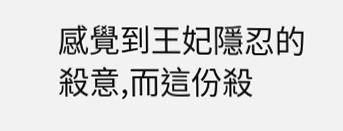感覺到王妃隱忍的殺意,而這份殺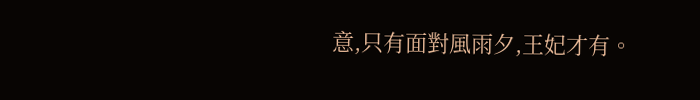意,只有面對風雨夕,王妃才有。